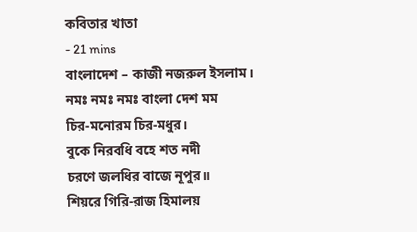কবিতার খাতা
- 21 mins
বাংলাদেশ – কাজী নজরুল ইসলাম।
নমঃ নমঃ নমঃ বাংলা দেশ মম
চির-মনোরম চির-মধুর।
বুকে নিরবধি বহে শত নদী
চরণে জলধির বাজে নূপুর॥
শিয়রে গিরি-রাজ হিমালয়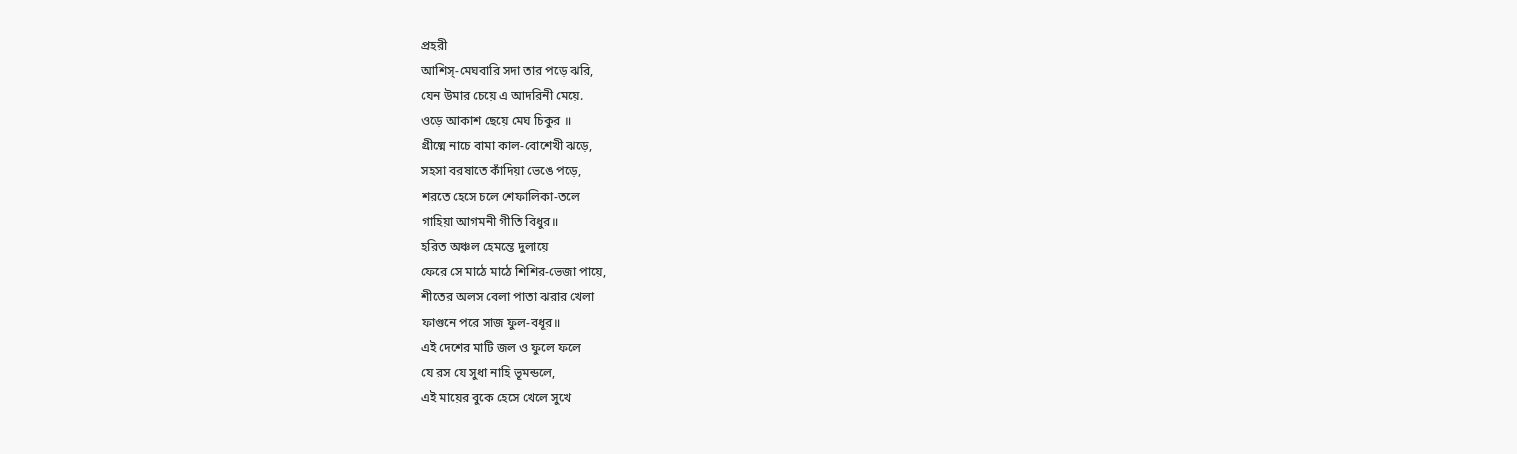প্রহরী
আশিস্-মেঘবারি সদা তার পড়ে ঝরি,
যেন উমার চেয়ে এ আদরিনী মেয়ে.
ওড়ে আকাশ ছেয়ে মেঘ চিকুর ॥
গ্রীষ্মে নাচে বামা কাল-বোশেখী ঝড়ে,
সহসা বরষাতে কাঁদিয়া ভেঙে পড়ে,
শরতে হেসে চলে শেফালিকা-তলে
গাহিয়া আগমনী গীতি বিধুর॥
হরিত অঞ্চল হেমন্তে দুলায়ে
ফেরে সে মাঠে মাঠে শিশির-ভেজা পায়ে,
শীতের অলস বেলা পাতা ঝরার খেলা
ফাগুনে পরে সাজ ফুল-বধূর॥
এই দেশের মাটি জল ও ফুলে ফলে
যে রস যে সুধা নাহি ভূমন্ডলে,
এই মায়ের বুকে হেসে খেলে সুখে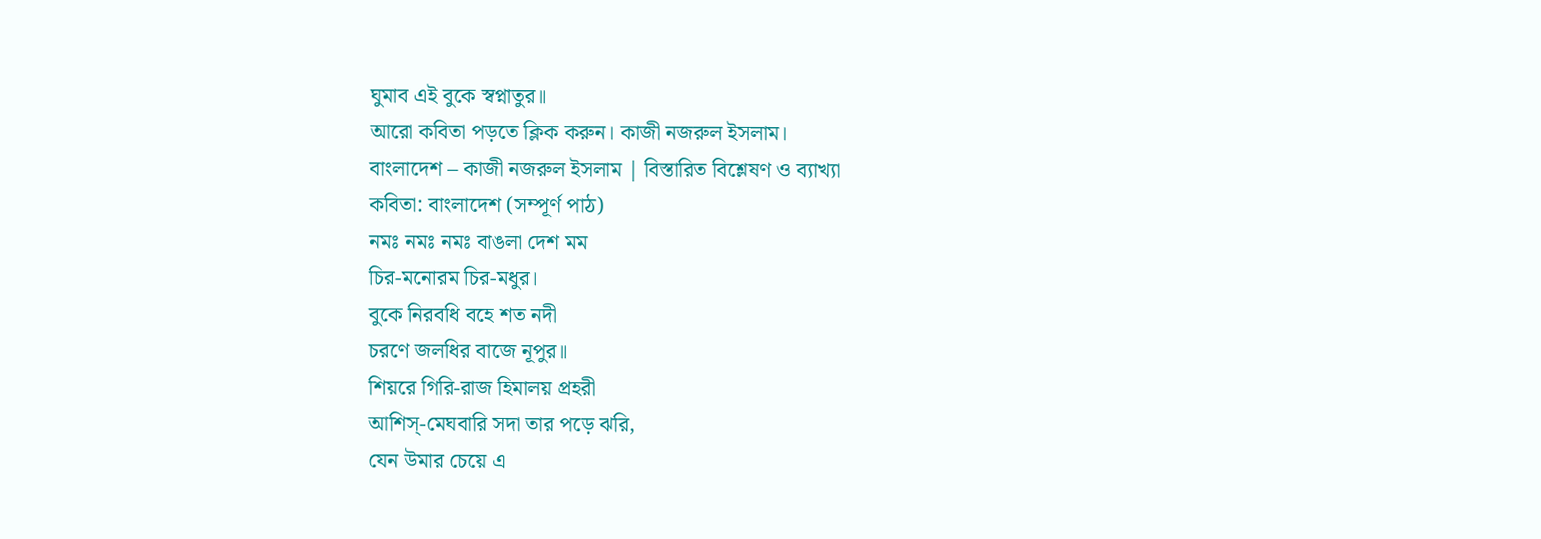ঘুমাব এই বুকে স্বপ্নাতুর॥
আরো কবিতা পড়তে ক্লিক করুন। কাজী নজরুল ইসলাম।
বাংলাদেশ – কাজী নজরুল ইসলাম | বিস্তারিত বিশ্লেষণ ও ব্যাখ্যা
কবিতা: বাংলাদেশ (সম্পূর্ণ পাঠ)
নমঃ নমঃ নমঃ বাঙলা দেশ মম
চির-মনোরম চির-মধুর।
বুকে নিরবধি বহে শত নদী
চরণে জলধির বাজে নূপুর॥
শিয়রে গিরি-রাজ হিমালয় প্রহরী
আশিস্-মেঘবারি সদা তার পড়ে ঝরি,
যেন উমার চেয়ে এ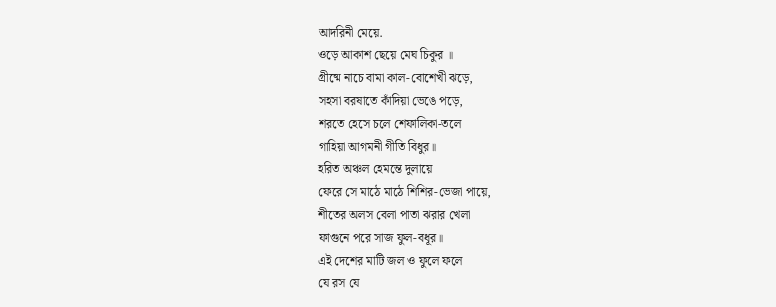আদরিনী মেয়ে.
ওড়ে আকাশ ছেয়ে মেঘ চিকুর ॥
গ্রীষ্মে নাচে বামা কাল-বোশেখী ঝড়ে,
সহসা বরষাতে কাঁদিয়া ভেঙে পড়ে,
শরতে হেসে চলে শেফালিকা-তলে
গাহিয়া আগমনী গীতি বিধুর॥
হরিত অঞ্চল হেমন্তে দুলায়ে
ফেরে সে মাঠে মাঠে শিশির-ভেজা পায়ে,
শীতের অলস বেলা পাতা ঝরার খেলা
ফাগুনে পরে সাজ ফুল-বধূর॥
এই দেশের মাটি জল ও ফুলে ফলে
যে রস যে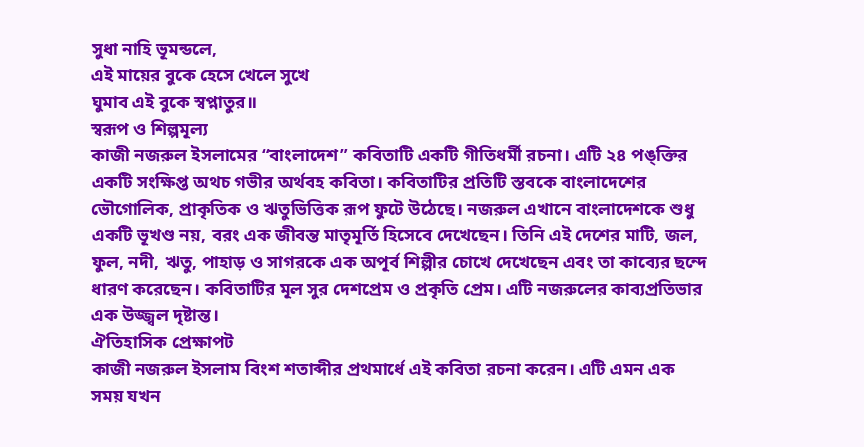সুধা নাহি ভূমন্ডলে,
এই মায়ের বুকে হেসে খেলে সুখে
ঘুমাব এই বুকে স্বপ্নাতুর॥
স্বরূপ ও শিল্পমূল্য
কাজী নজরুল ইসলামের “বাংলাদেশ” কবিতাটি একটি গীতিধর্মী রচনা। এটি ২৪ পঙ্ক্তির একটি সংক্ষিপ্ত অথচ গভীর অর্থবহ কবিতা। কবিতাটির প্রতিটি স্তবকে বাংলাদেশের ভৌগোলিক, প্রাকৃতিক ও ঋতুভিত্তিক রূপ ফুটে উঠেছে। নজরুল এখানে বাংলাদেশকে শুধু একটি ভূখণ্ড নয়, বরং এক জীবন্ত মাতৃমূর্তি হিসেবে দেখেছেন। তিনি এই দেশের মাটি, জল, ফুল, নদী, ঋতু, পাহাড় ও সাগরকে এক অপূর্ব শিল্পীর চোখে দেখেছেন এবং তা কাব্যের ছন্দে ধারণ করেছেন। কবিতাটির মূল সুর দেশপ্রেম ও প্রকৃতি প্রেম। এটি নজরুলের কাব্যপ্রতিভার এক উজ্জ্বল দৃষ্টান্ত।
ঐতিহাসিক প্রেক্ষাপট
কাজী নজরুল ইসলাম বিংশ শতাব্দীর প্রথমার্ধে এই কবিতা রচনা করেন। এটি এমন এক সময় যখন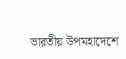ভারতীয় উপমহাদেশে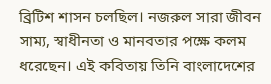ব্রিটিশ শাসন চলছিল। নজরুল সারা জীবন সাম্য, স্বাধীনতা ও মানবতার পক্ষে কলম ধরেছেন। এই কবিতায় তিনি বাংলাদেশের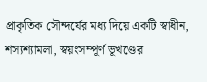প্রাকৃতিক সৌন্দর্যের মধ্য দিয়ে একটি স্বাধীন, শস্যশ্যামলা, স্বয়ংসম্পূর্ণ ভূখণ্ডের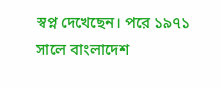স্বপ্ন দেখেছেন। পরে ১৯৭১ সালে বাংলাদেশ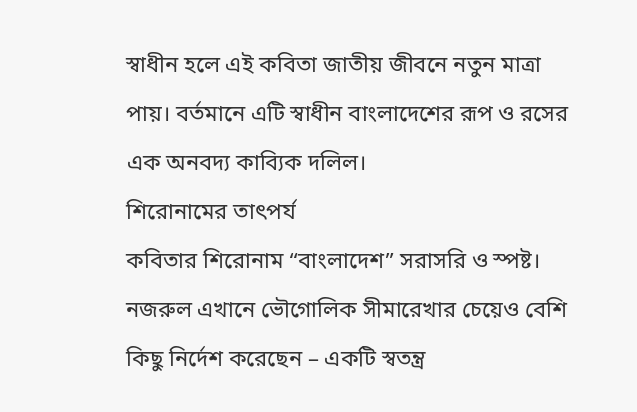স্বাধীন হলে এই কবিতা জাতীয় জীবনে নতুন মাত্রা পায়। বর্তমানে এটি স্বাধীন বাংলাদেশের রূপ ও রসের এক অনবদ্য কাব্যিক দলিল।
শিরোনামের তাৎপর্য
কবিতার শিরোনাম “বাংলাদেশ” সরাসরি ও স্পষ্ট। নজরুল এখানে ভৌগোলিক সীমারেখার চেয়েও বেশি কিছু নির্দেশ করেছেন – একটি স্বতন্ত্র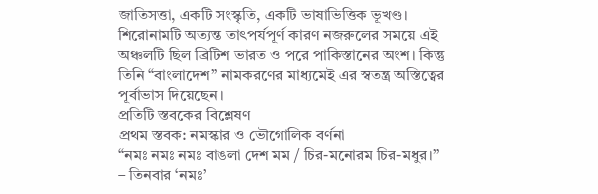জাতিসত্তা, একটি সংস্কৃতি, একটি ভাষাভিত্তিক ভূখণ্ড। শিরোনামটি অত্যন্ত তাৎপর্যপূর্ণ কারণ নজরুলের সময়ে এই অঞ্চলটি ছিল ব্রিটিশ ভারত ও পরে পাকিস্তানের অংশ। কিন্তু তিনি “বাংলাদেশ” নামকরণের মাধ্যমেই এর স্বতন্ত্র অস্তিত্বের পূর্বাভাস দিয়েছেন।
প্রতিটি স্তবকের বিশ্লেষণ
প্রথম স্তবক: নমস্কার ও ভৌগোলিক বর্ণনা
“নমঃ নমঃ নমঃ বাঙলা দেশ মম / চির-মনোরম চির-মধুর।” – তিনবার ‘নমঃ’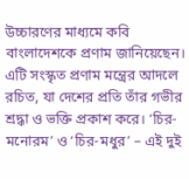উচ্চারণের মাধ্যমে কবি বাংলাদেশকে প্রণাম জানিয়েছেন। এটি সংস্কৃত প্রণাম মন্ত্রের আদলে রচিত, যা দেশের প্রতি তাঁর গভীর শ্রদ্ধা ও ভক্তি প্রকাশ করে। ‘চির-মনোরম’ ও ‘চির-মধুর’ – এই দুই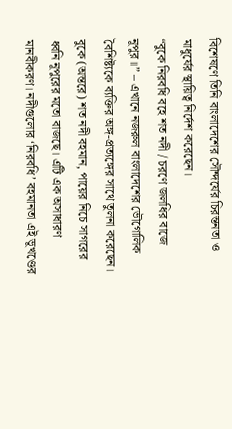বিশেষণে তিনি বাংলাদেশের সৌন্দর্যের চিরন্তনতা ও মাধুর্যের স্থায়িত্ব নির্দেশ করেছেন।
“বুকে নিরবধি বহে শত নদী / চরণে জলধির বাজে নূপুর॥” – এখানে নজরুল বাংলাদেশের ভৌগোলিক বৈশিষ্ট্যকে ব্যক্তির অঙ্গ-প্রত্যঙ্গের সাথে তুলনা করেছেন। বুকে (অন্তরে) শত নদী বহমান, পায়ের নিচে সাগরের ধ্বনি নূপুরের মতো বাজছে। এটি এক অসাধারণ মানবীকরণ। নদীগুলোর ‘নিরবধি’ বহমানতা এই ভূখণ্ডের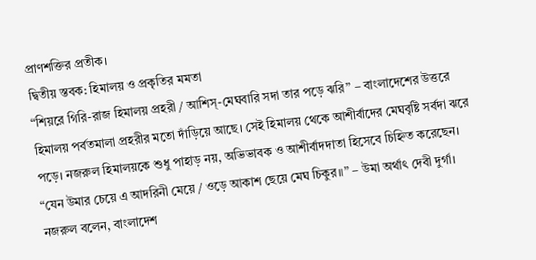প্রাণশক্তির প্রতীক।
দ্বিতীয় স্তবক: হিমালয় ও প্রকৃতির মমতা
“শিয়রে গিরি-রাজ হিমালয় প্রহরী / আশিস্-মেঘবারি সদা তার পড়ে ঝরি” – বাংলাদেশের উত্তরে হিমালয় পর্বতমালা প্রহরীর মতো দাঁড়িয়ে আছে। সেই হিমালয় থেকে আশীর্বাদের মেঘবৃষ্টি সর্বদা ঝরে পড়ে। নজরুল হিমালয়কে শুধু পাহাড় নয়, অভিভাবক ও আশীর্বাদদাতা হিসেবে চিহ্নিত করেছেন।
“যেন উমার চেয়ে এ আদরিনী মেয়ে / ওড়ে আকাশ ছেয়ে মেঘ চিকুর॥” – উমা অর্থাৎ দেবী দুর্গা। নজরুল বলেন, বাংলাদেশ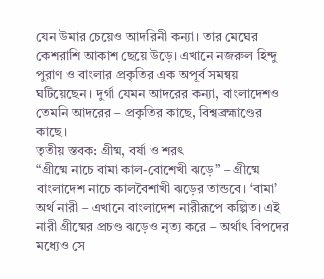যেন উমার চেয়েও আদরিনী কন্যা। তার মেঘের কেশরাশি আকাশ ছেয়ে উড়ে। এখানে নজরুল হিন্দু পুরাণ ও বাংলার প্রকৃতির এক অপূর্ব সমন্বয় ঘটিয়েছেন। দুর্গা যেমন আদরের কন্যা, বাংলাদেশও তেমনি আদরের – প্রকৃতির কাছে, বিশ্বব্রহ্মাণ্ডের কাছে।
তৃতীয় স্তবক: গ্রীষ্ম, বর্ষা ও শরৎ
“গ্রীষ্মে নাচে বামা কাল-বোশেখী ঝড়ে” – গ্রীষ্মে বাংলাদেশ নাচে কালবৈশাখী ঝড়ের তান্ডবে। ‘বামা’ অর্থ নারী – এখানে বাংলাদেশ নারীরূপে কল্পিত। এই নারী গ্রীষ্মের প্রচণ্ড ঝড়েও নৃত্য করে – অর্থাৎ বিপদের মধ্যেও সে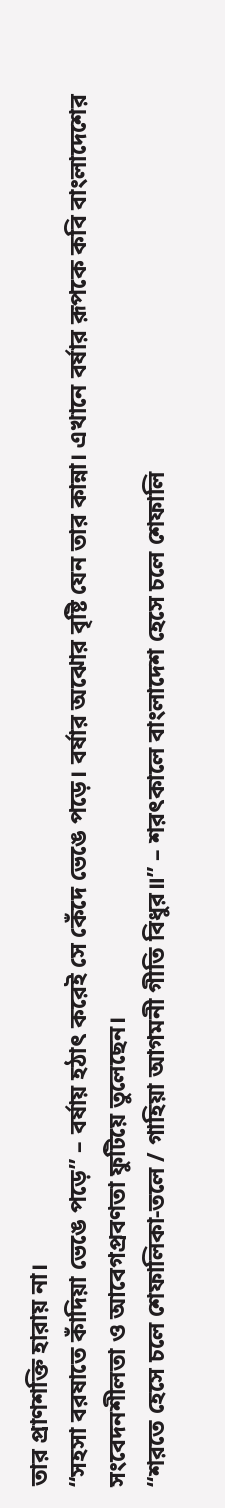তার প্রাণশক্তি হারায় না।
“সহসা বরষাতে কাঁদিয়া ভেঙে পড়ে” – বর্ষায় হঠাৎ করেই সে কেঁদে ভেঙে পড়ে। বর্ষার অঝোর বৃষ্টি যেন তার কান্না। এখানে বর্ষার রূপকে কবি বাংলাদেশের সংবেদনশীলতা ও আবেগপ্রবণতা ফুটিয়ে তুলেছেন।
“শরতে হেসে চলে শেফালিকা-তলে / গাহিয়া আগমনী গীতি বিধুর॥” – শরৎকালে বাংলাদেশ হেসে চলে শেফালি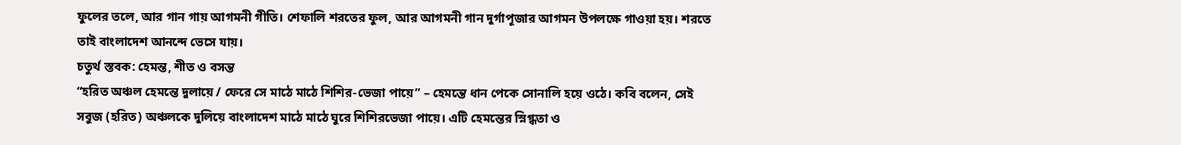ফুলের তলে, আর গান গায় আগমনী গীতি। শেফালি শরতের ফুল, আর আগমনী গান দুর্গাপূজার আগমন উপলক্ষে গাওয়া হয়। শরতে তাই বাংলাদেশ আনন্দে ভেসে যায়।
চতুর্থ স্তবক: হেমন্ত, শীত ও বসন্ত
“হরিত অঞ্চল হেমন্তে দুলায়ে / ফেরে সে মাঠে মাঠে শিশির-ভেজা পায়ে” – হেমন্তে ধান পেকে সোনালি হয়ে ওঠে। কবি বলেন, সেই সবুজ (হরিত) অঞ্চলকে দুলিয়ে বাংলাদেশ মাঠে মাঠে ঘুরে শিশিরভেজা পায়ে। এটি হেমন্তের স্নিগ্ধতা ও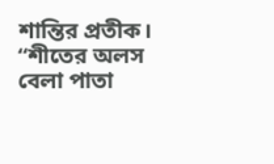শান্তির প্রতীক।
“শীতের অলস বেলা পাতা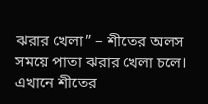ঝরার খেলা” – শীতের অলস সময়ে পাতা ঝরার খেলা চলে। এখানে শীতের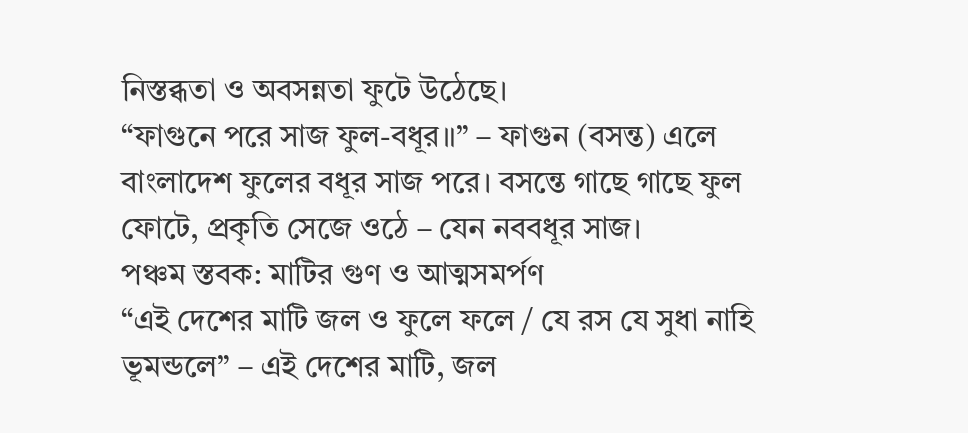নিস্তব্ধতা ও অবসন্নতা ফুটে উঠেছে।
“ফাগুনে পরে সাজ ফুল-বধূর॥” – ফাগুন (বসন্ত) এলে বাংলাদেশ ফুলের বধূর সাজ পরে। বসন্তে গাছে গাছে ফুল ফোটে, প্রকৃতি সেজে ওঠে – যেন নববধূর সাজ।
পঞ্চম স্তবক: মাটির গুণ ও আত্মসমর্পণ
“এই দেশের মাটি জল ও ফুলে ফলে / যে রস যে সুধা নাহি ভূমন্ডলে” – এই দেশের মাটি, জল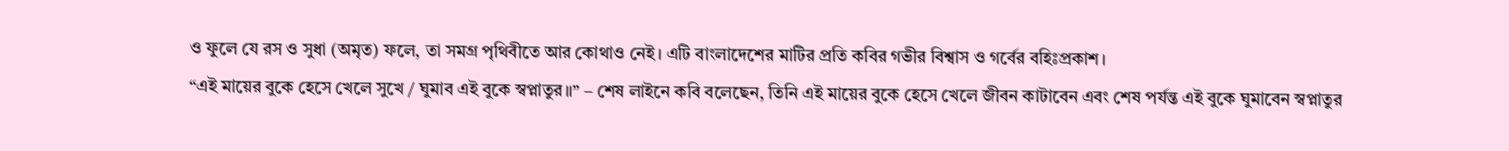ও ফুলে যে রস ও সুধা (অমৃত) ফলে, তা সমগ্র পৃথিবীতে আর কোথাও নেই। এটি বাংলাদেশের মাটির প্রতি কবির গভীর বিশ্বাস ও গর্বের বহিঃপ্রকাশ।
“এই মায়ের বুকে হেসে খেলে সুখে / ঘুমাব এই বুকে স্বপ্নাতুর॥” – শেষ লাইনে কবি বলেছেন, তিনি এই মায়ের বুকে হেসে খেলে জীবন কাটাবেন এবং শেষ পর্যন্ত এই বুকে ঘুমাবেন স্বপ্নাতুর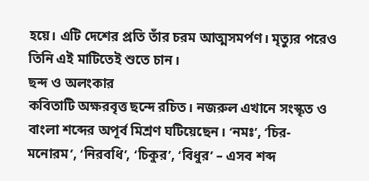হয়ে। এটি দেশের প্রতি তাঁর চরম আত্মসমর্পণ। মৃত্যুর পরেও তিনি এই মাটিতেই শুতে চান।
ছন্দ ও অলংকার
কবিতাটি অক্ষরবৃত্ত ছন্দে রচিত। নজরুল এখানে সংস্কৃত ও বাংলা শব্দের অপূর্ব মিশ্রণ ঘটিয়েছেন। ‘নমঃ’, ‘চির-মনোরম’, ‘নিরবধি’, ‘চিকুর’, ‘বিধুর’ – এসব শব্দ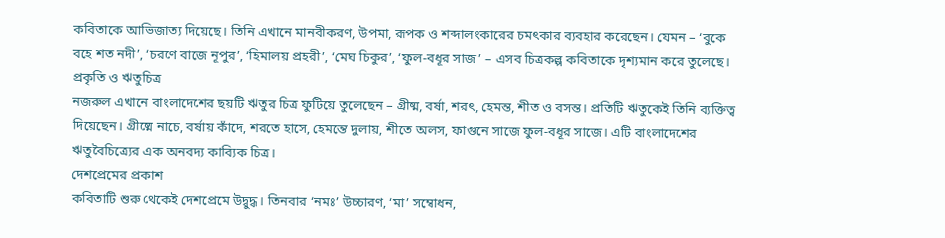কবিতাকে আভিজাত্য দিয়েছে। তিনি এখানে মানবীকরণ, উপমা, রূপক ও শব্দালংকারের চমৎকার ব্যবহার করেছেন। যেমন – ‘বুকে বহে শত নদী’, ‘চরণে বাজে নূপুর’, ‘হিমালয় প্রহরী’, ‘মেঘ চিকুর’, ‘ফুল-বধূর সাজ’ – এসব চিত্রকল্প কবিতাকে দৃশ্যমান করে তুলেছে।
প্রকৃতি ও ঋতুচিত্র
নজরুল এখানে বাংলাদেশের ছয়টি ঋতুর চিত্র ফুটিয়ে তুলেছেন – গ্রীষ্ম, বর্ষা, শরৎ, হেমন্ত, শীত ও বসন্ত। প্রতিটি ঋতুকেই তিনি ব্যক্তিত্ব দিয়েছেন। গ্রীষ্মে নাচে, বর্ষায় কাঁদে, শরতে হাসে, হেমন্তে দুলায়, শীতে অলস, ফাগুনে সাজে ফুল-বধূর সাজে। এটি বাংলাদেশের ঋতুবৈচিত্র্যের এক অনবদ্য কাব্যিক চিত্র।
দেশপ্রেমের প্রকাশ
কবিতাটি শুরু থেকেই দেশপ্রেমে উদ্বুদ্ধ। তিনবার ‘নমঃ’ উচ্চারণ, ‘মা’ সম্বোধন,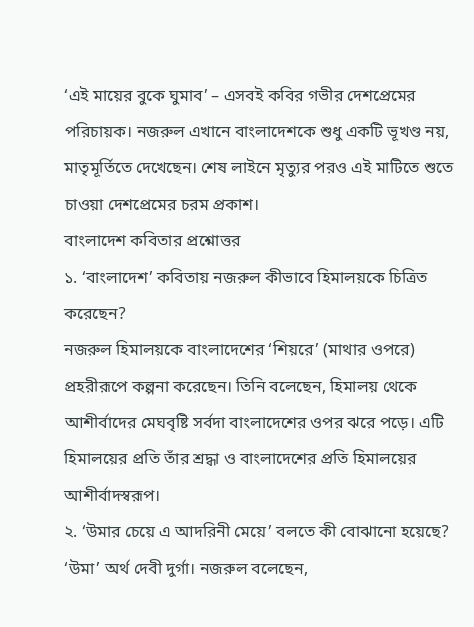‘এই মায়ের বুকে ঘুমাব’ – এসবই কবির গভীর দেশপ্রেমের পরিচায়ক। নজরুল এখানে বাংলাদেশকে শুধু একটি ভূখণ্ড নয়, মাতৃমূর্তিতে দেখেছেন। শেষ লাইনে মৃত্যুর পরও এই মাটিতে শুতে চাওয়া দেশপ্রেমের চরম প্রকাশ।
বাংলাদেশ কবিতার প্রশ্নোত্তর
১. ‘বাংলাদেশ’ কবিতায় নজরুল কীভাবে হিমালয়কে চিত্রিত করেছেন?
নজরুল হিমালয়কে বাংলাদেশের ‘শিয়রে’ (মাথার ওপরে) প্রহরীরূপে কল্পনা করেছেন। তিনি বলেছেন, হিমালয় থেকে আশীর্বাদের মেঘবৃষ্টি সর্বদা বাংলাদেশের ওপর ঝরে পড়ে। এটি হিমালয়ের প্রতি তাঁর শ্রদ্ধা ও বাংলাদেশের প্রতি হিমালয়ের আশীর্বাদস্বরূপ।
২. ‘উমার চেয়ে এ আদরিনী মেয়ে’ বলতে কী বোঝানো হয়েছে?
‘উমা’ অর্থ দেবী দুর্গা। নজরুল বলেছেন,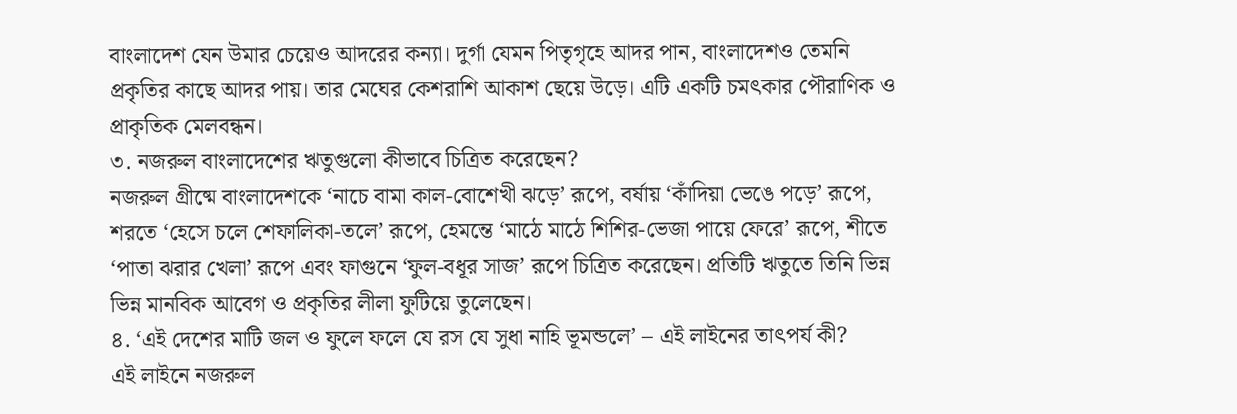বাংলাদেশ যেন উমার চেয়েও আদরের কন্যা। দুর্গা যেমন পিতৃগৃহে আদর পান, বাংলাদেশও তেমনি প্রকৃতির কাছে আদর পায়। তার মেঘের কেশরাশি আকাশ ছেয়ে উড়ে। এটি একটি চমৎকার পৌরাণিক ও প্রাকৃতিক মেলবন্ধন।
৩. নজরুল বাংলাদেশের ঋতুগুলো কীভাবে চিত্রিত করেছেন?
নজরুল গ্রীষ্মে বাংলাদেশকে ‘নাচে বামা কাল-বোশেখী ঝড়ে’ রূপে, বর্ষায় ‘কাঁদিয়া ভেঙে পড়ে’ রূপে, শরতে ‘হেসে চলে শেফালিকা-তলে’ রূপে, হেমন্তে ‘মাঠে মাঠে শিশির-ভেজা পায়ে ফেরে’ রূপে, শীতে ‘পাতা ঝরার খেলা’ রূপে এবং ফাগুনে ‘ফুল-বধূর সাজ’ রূপে চিত্রিত করেছেন। প্রতিটি ঋতুতে তিনি ভিন্ন ভিন্ন মানবিক আবেগ ও প্রকৃতির লীলা ফুটিয়ে তুলেছেন।
৪. ‘এই দেশের মাটি জল ও ফুলে ফলে যে রস যে সুধা নাহি ভূমন্ডলে’ – এই লাইনের তাৎপর্য কী?
এই লাইনে নজরুল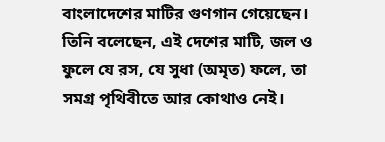বাংলাদেশের মাটির গুণগান গেয়েছেন। তিনি বলেছেন, এই দেশের মাটি, জল ও ফুলে যে রস, যে সুধা (অমৃত) ফলে, তা সমগ্র পৃথিবীতে আর কোথাও নেই।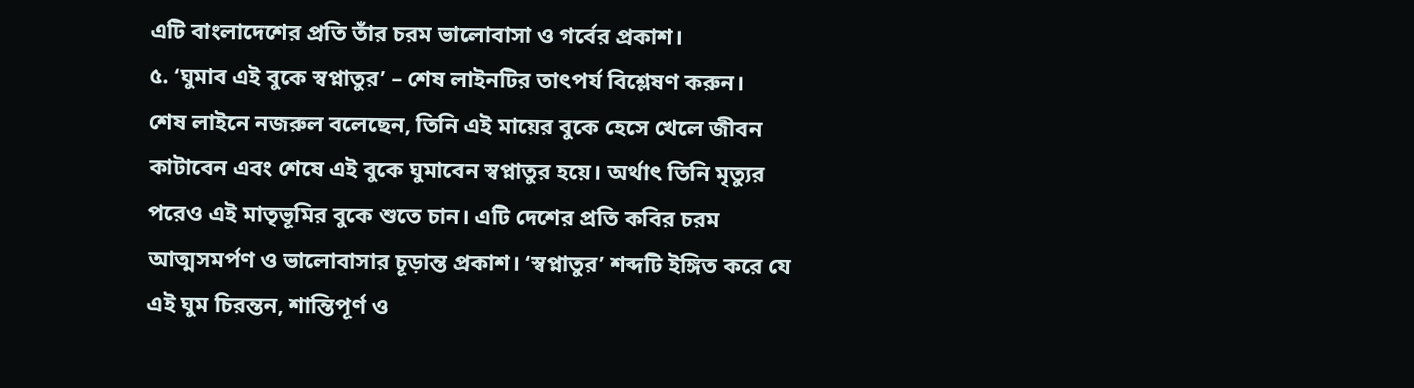এটি বাংলাদেশের প্রতি তাঁর চরম ভালোবাসা ও গর্বের প্রকাশ।
৫. ‘ঘুমাব এই বুকে স্বপ্নাতুর’ – শেষ লাইনটির তাৎপর্য বিশ্লেষণ করুন।
শেষ লাইনে নজরুল বলেছেন, তিনি এই মায়ের বুকে হেসে খেলে জীবন কাটাবেন এবং শেষে এই বুকে ঘুমাবেন স্বপ্নাতুর হয়ে। অর্থাৎ তিনি মৃত্যুর পরেও এই মাতৃভূমির বুকে শুতে চান। এটি দেশের প্রতি কবির চরম আত্মসমর্পণ ও ভালোবাসার চূড়ান্ত প্রকাশ। ‘স্বপ্নাতুর’ শব্দটি ইঙ্গিত করে যে এই ঘুম চিরন্তন, শান্তিপূর্ণ ও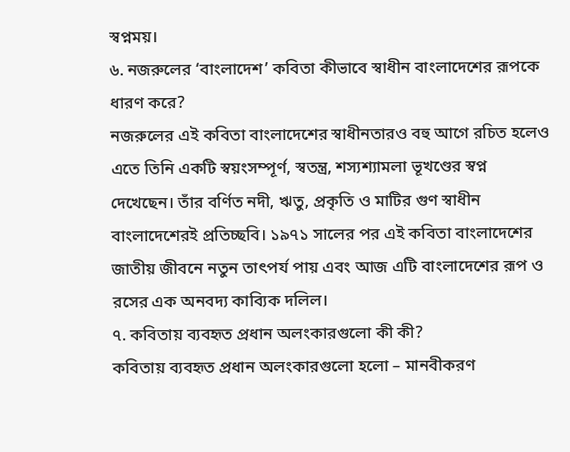স্বপ্নময়।
৬. নজরুলের ‘বাংলাদেশ’ কবিতা কীভাবে স্বাধীন বাংলাদেশের রূপকে ধারণ করে?
নজরুলের এই কবিতা বাংলাদেশের স্বাধীনতারও বহু আগে রচিত হলেও এতে তিনি একটি স্বয়ংসম্পূর্ণ, স্বতন্ত্র, শস্যশ্যামলা ভূখণ্ডের স্বপ্ন দেখেছেন। তাঁর বর্ণিত নদী, ঋতু, প্রকৃতি ও মাটির গুণ স্বাধীন বাংলাদেশেরই প্রতিচ্ছবি। ১৯৭১ সালের পর এই কবিতা বাংলাদেশের জাতীয় জীবনে নতুন তাৎপর্য পায় এবং আজ এটি বাংলাদেশের রূপ ও রসের এক অনবদ্য কাব্যিক দলিল।
৭. কবিতায় ব্যবহৃত প্রধান অলংকারগুলো কী কী?
কবিতায় ব্যবহৃত প্রধান অলংকারগুলো হলো – মানবীকরণ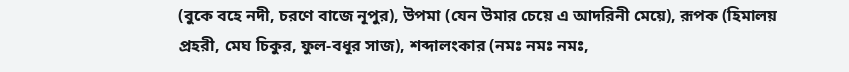(বুকে বহে নদী, চরণে বাজে নূপুর), উপমা (যেন উমার চেয়ে এ আদরিনী মেয়ে), রূপক (হিমালয় প্রহরী, মেঘ চিকুর, ফুল-বধূর সাজ), শব্দালংকার (নমঃ নমঃ নমঃ,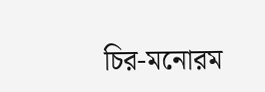চির-মনোরম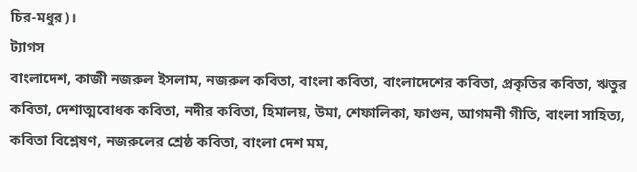চির-মধুর)।
ট্যাগস
বাংলাদেশ, কাজী নজরুল ইসলাম, নজরুল কবিতা, বাংলা কবিতা, বাংলাদেশের কবিতা, প্রকৃতির কবিতা, ঋতুর কবিতা, দেশাত্মবোধক কবিতা, নদীর কবিতা, হিমালয়, উমা, শেফালিকা, ফাগুন, আগমনী গীতি, বাংলা সাহিত্য, কবিতা বিশ্লেষণ, নজরুলের শ্রেষ্ঠ কবিতা, বাংলা দেশ মম,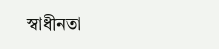স্বাধীনতা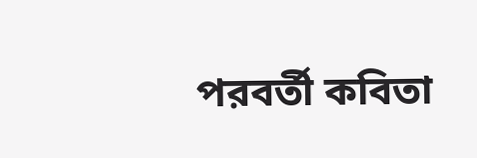পরবর্তী কবিতা